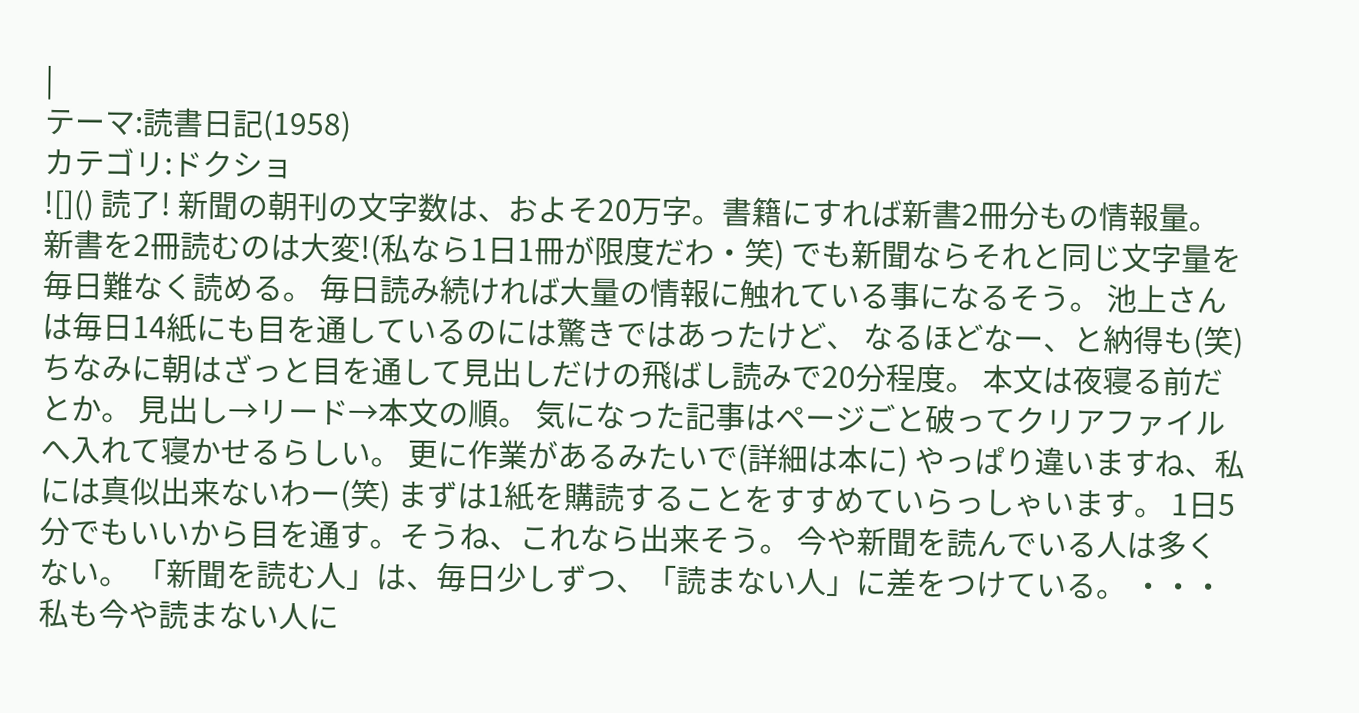|
テーマ:読書日記(1958)
カテゴリ:ドクショ
![]() 読了! 新聞の朝刊の文字数は、およそ20万字。書籍にすれば新書2冊分もの情報量。 新書を2冊読むのは大変!(私なら1日1冊が限度だわ・笑) でも新聞ならそれと同じ文字量を毎日難なく読める。 毎日読み続ければ大量の情報に触れている事になるそう。 池上さんは毎日14紙にも目を通しているのには驚きではあったけど、 なるほどなー、と納得も(笑) ちなみに朝はざっと目を通して見出しだけの飛ばし読みで20分程度。 本文は夜寝る前だとか。 見出し→リード→本文の順。 気になった記事はページごと破ってクリアファイルへ入れて寝かせるらしい。 更に作業があるみたいで(詳細は本に) やっぱり違いますね、私には真似出来ないわー(笑) まずは1紙を購読することをすすめていらっしゃいます。 1日5分でもいいから目を通す。そうね、これなら出来そう。 今や新聞を読んでいる人は多くない。 「新聞を読む人」は、毎日少しずつ、「読まない人」に差をつけている。 ・・・私も今や読まない人に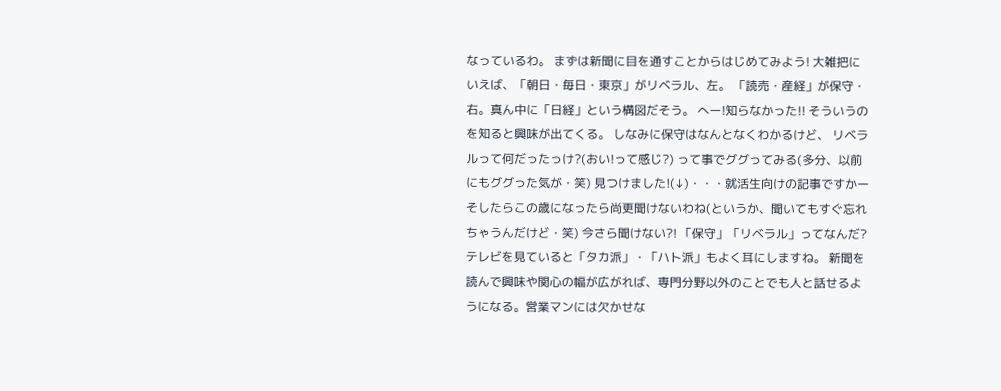なっているわ。 まずは新聞に目を通すことからはじめてみよう! 大雑把にいえば、「朝日・毎日・東京」がリベラル、左。 「読売・産経」が保守・右。真ん中に「日経」という構図だそう。 へー!知らなかった!! そういうのを知ると興味が出てくる。 しなみに保守はなんとなくわかるけど、 リベラルって何だったっけ?(おい!って感じ?) って事でググってみる(多分、以前にもググった気が・笑) 見つけました!(↓)・・・就活生向けの記事ですかー そしたらこの歳になったら尚更聞けないわね(というか、聞いてもすぐ忘れちゃうんだけど・笑) 今さら聞けない?! 「保守」「リベラル」ってなんだ?テレビを見ていると「タカ派」・「ハト派」もよく耳にしますね。 新聞を読んで興味や関心の幅が広がれば、専門分野以外のことでも人と話せるようになる。営業マンには欠かせな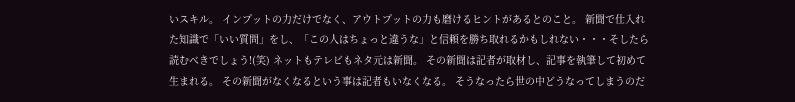いスキル。 インプットの力だけでなく、アウトプットの力も磨けるヒントがあるとのこと。 新聞で仕入れた知識で「いい質問」をし、「この人はちょっと違うな」と信頼を勝ち取れるかもしれない・・・そしたら読むべきでしょう!(笑) ネットもテレビもネタ元は新聞。 その新聞は記者が取材し、記事を執筆して初めて生まれる。 その新聞がなくなるという事は記者もいなくなる。 そうなったら世の中どうなってしまうのだ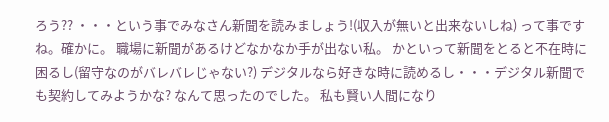ろう?? ・・・という事でみなさん新聞を読みましょう!(収入が無いと出来ないしね) って事ですね。確かに。 職場に新聞があるけどなかなか手が出ない私。 かといって新聞をとると不在時に困るし(留守なのがバレバレじゃない?) デジタルなら好きな時に読めるし・・・デジタル新聞でも契約してみようかな? なんて思ったのでした。 私も賢い人間になり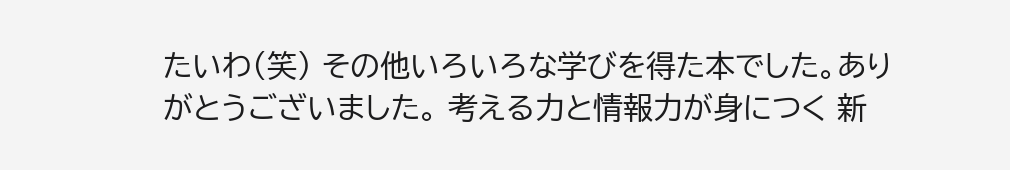たいわ(笑) その他いろいろな学びを得た本でした。ありがとうございました。 考える力と情報力が身につく 新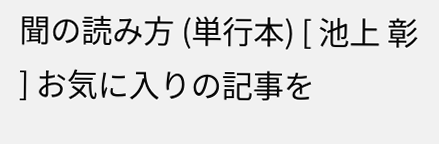聞の読み方 (単行本) [ 池上 彰 ] お気に入りの記事を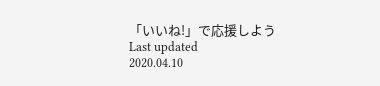「いいね!」で応援しよう
Last updated
2020.04.10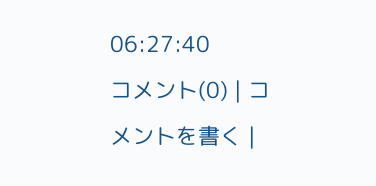06:27:40
コメント(0) | コメントを書く |